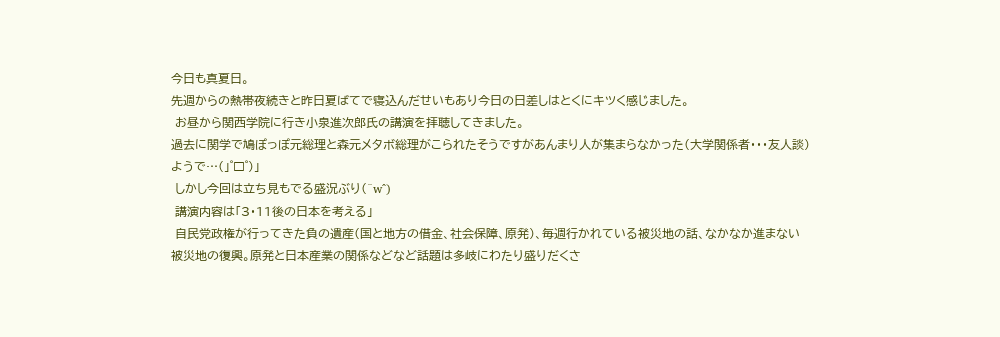今日も真夏日。
先週からの熱帯夜続きと昨日夏ばてで寝込んだせいもあり今日の日差しはとくにキツく感じました。
 お昼から関西学院に行き小泉進次郎氏の講演を拝聴してきました。
過去に関学で鳩ぽっぽ元総理と森元メタボ総理がこられたそうですがあんまり人が集まらなかった(大学関係者・・・友人談)ようで…(」゜□゜)」
 しかし今回は立ち見もでる盛況ぶり(^w^)
 講演内容は「3・11後の日本を考える」
 自民党政権が行ってきた負の遺産(国と地方の借金、社会保障、原発)、毎週行かれている被災地の話、なかなか進まない被災地の復興。原発と日本産業の関係などなど話題は多岐にわたり盛りだくさ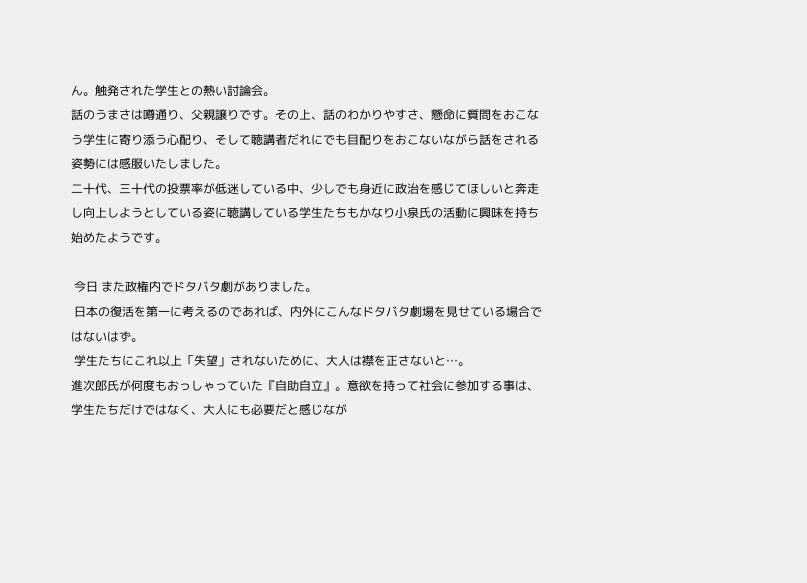ん。触発された学生との熱い討論会。
話のうまさは噂通り、父親譲りです。その上、話のわかりやすさ、懸命に質問をおこなう学生に寄り添う心配り、そして聴講者だれにでも目配りをおこないながら話をされる姿勢には感服いたしました。
二十代、三十代の投票率が低迷している中、少しでも身近に政治を感じてほしいと奔走し向上しようとしている姿に聴講している学生たちもかなり小泉氏の活動に興味を持ち始めたようです。

 今日 また政権内でドタバタ劇がありました。
 日本の復活を第一に考えるのであれば、内外にこんなドタバタ劇場を見せている場合ではないはず。
 学生たちにこれ以上「失望」されないために、大人は襟を正さないと…。
進次郎氏が何度もおっしゃっていた『自助自立』。意欲を持って社会に参加する事は、学生たちだけではなく、大人にも必要だと感じなが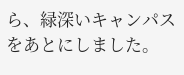ら、緑深いキャンパスをあとにしました。